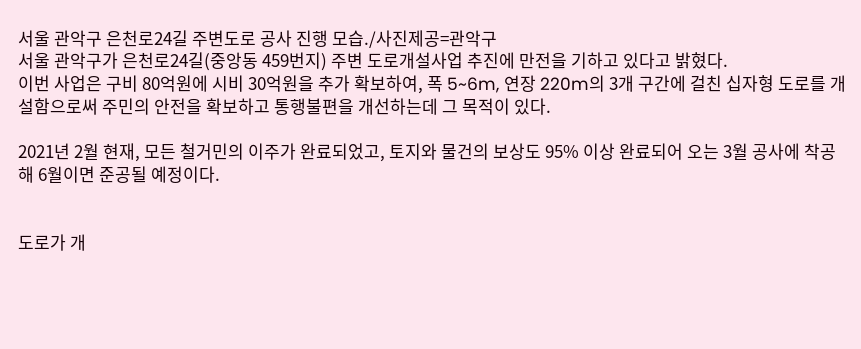서울 관악구 은천로24길 주변도로 공사 진행 모습./사진제공=관악구
서울 관악구가 은천로24길(중앙동 459번지) 주변 도로개설사업 추진에 만전을 기하고 있다고 밝혔다.
이번 사업은 구비 80억원에 시비 30억원을 추가 확보하여, 폭 5~6m, 연장 220m의 3개 구간에 걸친 십자형 도로를 개설함으로써 주민의 안전을 확보하고 통행불편을 개선하는데 그 목적이 있다.

2021년 2월 현재, 모든 철거민의 이주가 완료되었고, 토지와 물건의 보상도 95% 이상 완료되어 오는 3월 공사에 착공해 6월이면 준공될 예정이다.


도로가 개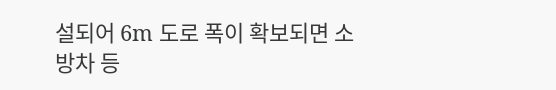설되어 6m 도로 폭이 확보되면 소방차 등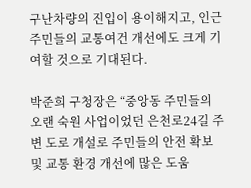구난차량의 진입이 용이해지고, 인근 주민들의 교통여건 개선에도 크게 기여할 것으로 기대된다.

박준희 구청장은 “중앙동 주민들의 오랜 숙원 사업이었던 은천로24길 주변 도로 개설로 주민들의 안전 확보 및 교통 환경 개선에 많은 도움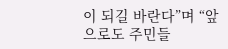이 되길 바란다”며 “앞으로도 주민들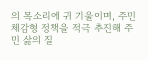의 목소리에 귀 기울이며, 주민 체감형 정책을 적극 추진해 주민 삶의 질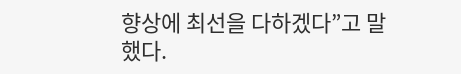향상에 최선을 다하겠다”고 말했다.